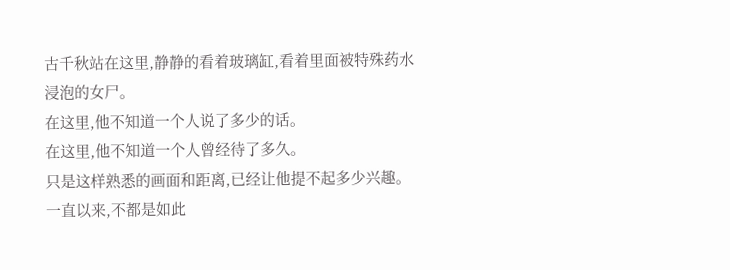古千秋站在这里,静静的看着玻璃缸,看着里面被特殊药水浸泡的女尸。
在这里,他不知道一个人说了多少的话。
在这里,他不知道一个人曾经待了多久。
只是这样熟悉的画面和距离,已经让他提不起多少兴趣。
一直以来,不都是如此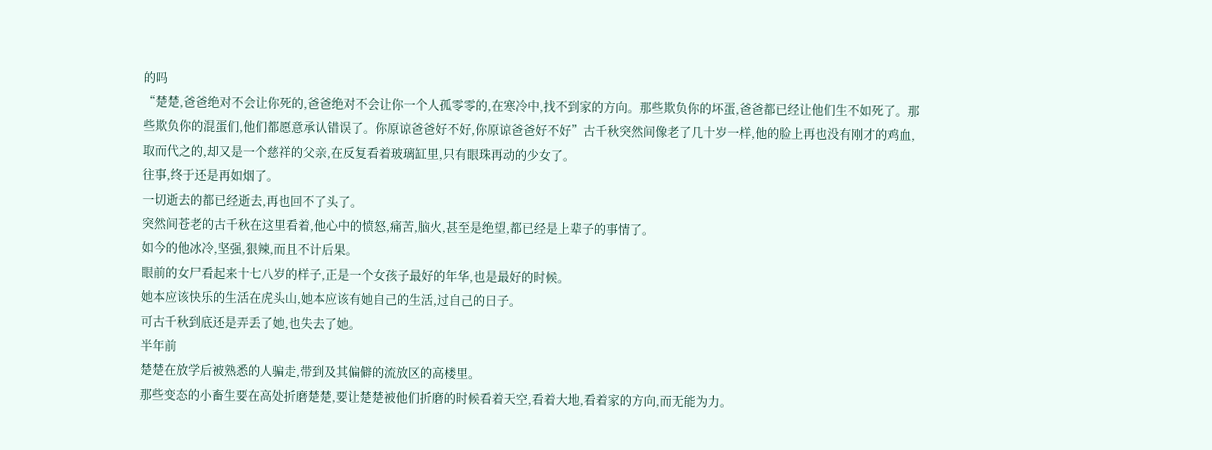的吗
“楚楚,爸爸绝对不会让你死的,爸爸绝对不会让你一个人孤零零的,在寒冷中,找不到家的方向。那些欺负你的坏蛋,爸爸都已经让他们生不如死了。那些欺负你的混蛋们,他们都愿意承认错误了。你原谅爸爸好不好,你原谅爸爸好不好”古千秋突然间像老了几十岁一样,他的脸上再也没有刚才的鸡血,取而代之的,却又是一个慈祥的父亲,在反复看着玻璃缸里,只有眼珠再动的少女了。
往事,终于还是再如烟了。
一切逝去的都已经逝去,再也回不了头了。
突然间苍老的古千秋在这里看着,他心中的愤怒,痛苦,脑火,甚至是绝望,都已经是上辈子的事情了。
如今的他冰冷,坚强,狠辣,而且不计后果。
眼前的女尸看起来十七八岁的样子,正是一个女孩子最好的年华,也是最好的时候。
她本应该快乐的生活在虎头山,她本应该有她自己的生活,过自己的日子。
可古千秋到底还是弄丢了她,也失去了她。
半年前
楚楚在放学后被熟悉的人骗走,带到及其偏僻的流放区的高楼里。
那些变态的小畜生要在高处折磨楚楚,要让楚楚被他们折磨的时候看着天空,看着大地,看着家的方向,而无能为力。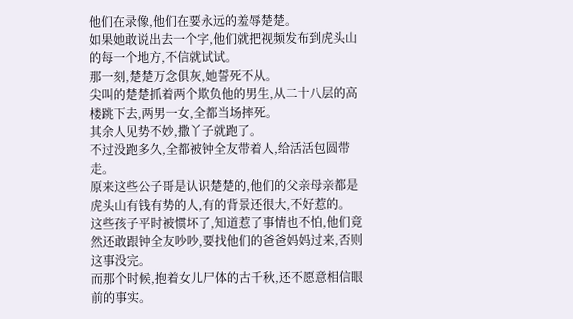他们在录像,他们在要永远的羞辱楚楚。
如果她敢说出去一个字,他们就把视频发布到虎头山的每一个地方,不信就试试。
那一刻,楚楚万念俱灰,她誓死不从。
尖叫的楚楚抓着两个欺负他的男生,从二十八层的高楼跳下去,两男一女,全都当场摔死。
其余人见势不妙,撒丫子就跑了。
不过没跑多久,全都被钟全友带着人,给活活包圆带走。
原来这些公子哥是认识楚楚的,他们的父亲母亲都是虎头山有钱有势的人,有的背景还很大,不好惹的。
这些孩子平时被惯坏了,知道惹了事情也不怕,他们竟然还敢跟钟全友吵吵,要找他们的爸爸妈妈过来,否则这事没完。
而那个时候,抱着女儿尸体的古千秋,还不愿意相信眼前的事实。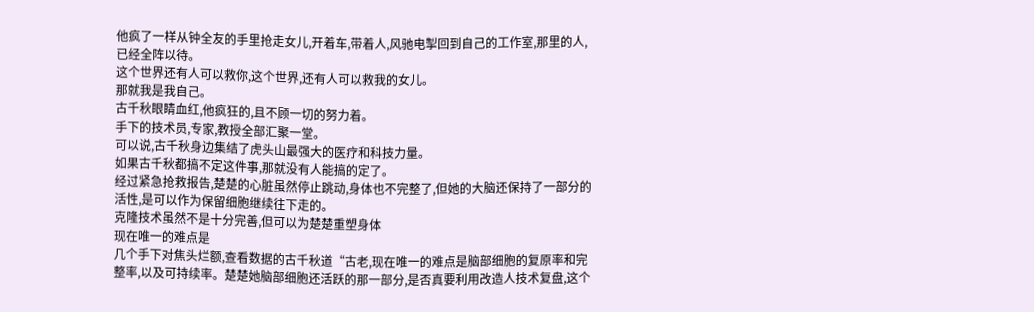他疯了一样从钟全友的手里抢走女儿,开着车,带着人,风驰电掣回到自己的工作室,那里的人,已经全阵以待。
这个世界还有人可以救你,这个世界,还有人可以救我的女儿。
那就我是我自己。
古千秋眼睛血红,他疯狂的,且不顾一切的努力着。
手下的技术员,专家,教授全部汇聚一堂。
可以说,古千秋身边集结了虎头山最强大的医疗和科技力量。
如果古千秋都搞不定这件事,那就没有人能搞的定了。
经过紧急抢救报告,楚楚的心脏虽然停止跳动,身体也不完整了,但她的大脑还保持了一部分的活性,是可以作为保留细胞继续往下走的。
克隆技术虽然不是十分完善,但可以为楚楚重塑身体
现在唯一的难点是
几个手下对焦头烂额,查看数据的古千秋道“古老,现在唯一的难点是脑部细胞的复原率和完整率,以及可持续率。楚楚她脑部细胞还活跃的那一部分,是否真要利用改造人技术复盘,这个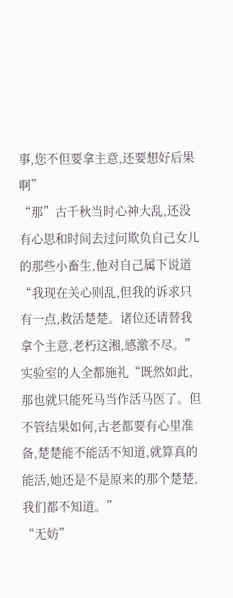事,您不但要拿主意,还要想好后果啊”
“那”古千秋当时心神大乱,还没有心思和时间去过问欺负自己女儿的那些小畜生,他对自己属下说道“我现在关心则乱,但我的诉求只有一点,救活楚楚。诸位还请替我拿个主意,老朽这湘,感激不尽。”
实验室的人全都施礼“既然如此,那也就只能死马当作活马医了。但不管结果如何,古老都要有心里准备,楚楚能不能活不知道,就算真的能活,她还是不是原来的那个楚楚,我们都不知道。”
“无妨”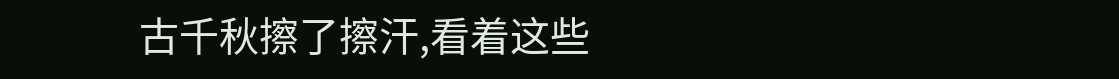古千秋擦了擦汗,看着这些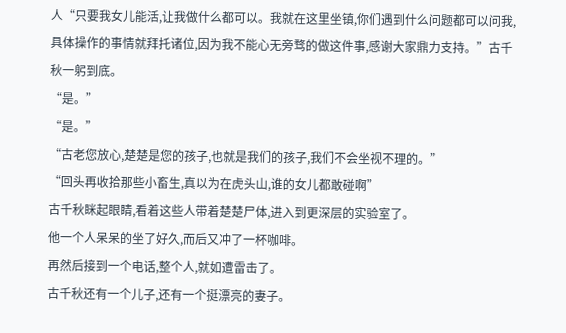人“只要我女儿能活,让我做什么都可以。我就在这里坐镇,你们遇到什么问题都可以问我,具体操作的事情就拜托诸位,因为我不能心无旁骛的做这件事,感谢大家鼎力支持。”古千秋一躬到底。
“是。”
“是。”
“古老您放心,楚楚是您的孩子,也就是我们的孩子,我们不会坐视不理的。”
“回头再收拾那些小畜生,真以为在虎头山,谁的女儿都敢碰啊”
古千秋眯起眼睛,看着这些人带着楚楚尸体,进入到更深层的实验室了。
他一个人呆呆的坐了好久,而后又冲了一杯咖啡。
再然后接到一个电话,整个人,就如遭雷击了。
古千秋还有一个儿子,还有一个挺漂亮的妻子。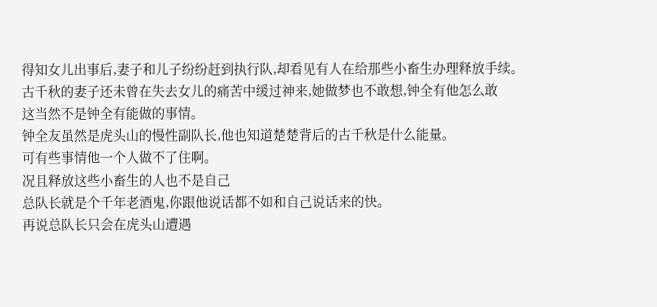得知女儿出事后,妻子和儿子纷纷赶到执行队,却看见有人在给那些小畜生办理释放手续。
古千秋的妻子还未曾在失去女儿的痛苦中缓过神来,她做梦也不敢想,钟全有他怎么敢
这当然不是钟全有能做的事情。
钟全友虽然是虎头山的慢性副队长,他也知道楚楚背后的古千秋是什么能量。
可有些事情他一个人做不了住啊。
况且释放这些小畜生的人也不是自己
总队长就是个千年老酒鬼,你跟他说话都不如和自己说话来的快。
再说总队长只会在虎头山遭遇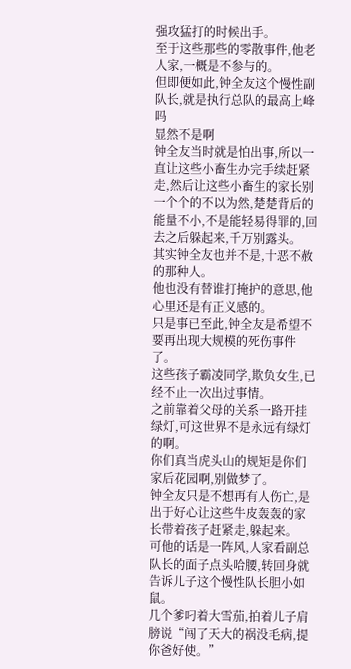强攻猛打的时候出手。
至于这些那些的零散事件,他老人家,一概是不参与的。
但即便如此,钟全友这个慢性副队长,就是执行总队的最高上峰吗
显然不是啊
钟全友当时就是怕出事,所以一直让这些小畜生办完手续赶紧走,然后让这些小畜生的家长别一个个的不以为然,楚楚背后的能量不小,不是能轻易得罪的,回去之后躲起来,千万别露头。
其实钟全友也并不是,十恶不赦的那种人。
他也没有替谁打掩护的意思,他心里还是有正义感的。
只是事已至此,钟全友是希望不要再出现大规模的死伤事件了。
这些孩子霸凌同学,欺负女生,已经不止一次出过事情。
之前靠着父母的关系一路开挂绿灯,可这世界不是永远有绿灯的啊。
你们真当虎头山的规矩是你们家后花园啊,别做梦了。
钟全友只是不想再有人伤亡,是出于好心让这些牛皮轰轰的家长带着孩子赶紧走,躲起来。
可他的话是一阵风,人家看副总队长的面子点头哈腰,转回身就告诉儿子这个慢性队长胆小如鼠。
几个爹叼着大雪茄,拍着儿子肩膀说“闯了天大的祸没毛病,提你爸好使。”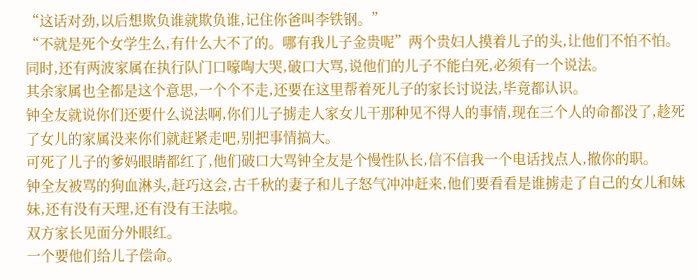“这话对劲,以后想欺负谁就欺负谁,记住你爸叫李铁钢。”
“不就是死个女学生么,有什么大不了的。哪有我儿子金贵呢”两个贵妇人摸着儿子的头,让他们不怕不怕。
同时,还有两波家属在执行队门口嚎啕大哭,破口大骂,说他们的儿子不能白死,必须有一个说法。
其余家属也全都是这个意思,一个个不走,还要在这里帮着死儿子的家长讨说法,毕竟都认识。
钟全友就说你们还要什么说法啊,你们儿子掳走人家女儿干那种见不得人的事情,现在三个人的命都没了,趁死了女儿的家属没来你们就赶紧走吧,别把事情搞大。
可死了儿子的爹妈眼睛都红了,他们破口大骂钟全友是个慢性队长,信不信我一个电话找点人,撤你的职。
钟全友被骂的狗血淋头,赶巧这会,古千秋的妻子和儿子怒气冲冲赶来,他们要看看是谁掳走了自己的女儿和妹妹,还有没有天理,还有没有王法啦。
双方家长见面分外眼红。
一个要他们给儿子偿命。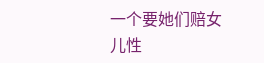一个要她们赔女儿性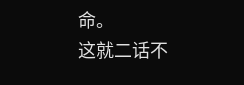命。
这就二话不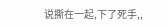说撕在一起,下了死手,,